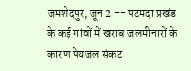जमशेदपुर, जून 2 -- पटमदा प्रखंड के कई गांवों में खराब जलमीनारों के कारण पेयजल संकट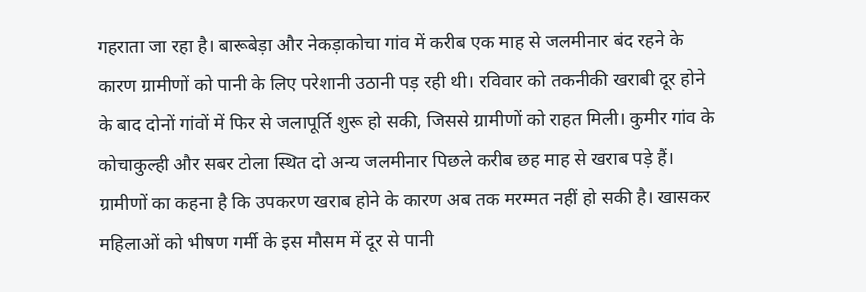गहराता जा रहा है। बारूबेड़ा और नेकड़ाकोचा गांव में करीब एक माह से जलमीनार बंद रहने के कारण ग्रामीणों को पानी के लिए परेशानी उठानी पड़ रही थी। रविवार को तकनीकी खराबी दूर होने के बाद दोनों गांवों में फिर से जलापूर्ति शुरू हो सकी, जिससे ग्रामीणों को राहत मिली। कुमीर गांव के कोचाकुल्ही और सबर टोला स्थित दो अन्य जलमीनार पिछले करीब छह माह से खराब पड़े हैं। ग्रामीणों का कहना है कि उपकरण खराब होने के कारण अब तक मरम्मत नहीं हो सकी है। खासकर महिलाओं को भीषण गर्मी के इस मौसम में दूर से पानी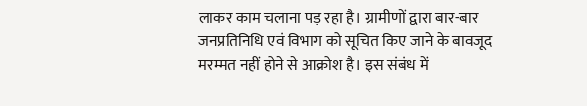लाकर काम चलाना पड़ रहा है। ग्रामीणों द्वारा बार-बार जनप्रतिनिधि एवं विभाग को सूचित किए जाने के बावजूद मरम्मत नहीं होने से आक्रोश है। इस संबंध में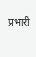प्रभारी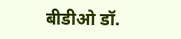बीडीओ डॉ.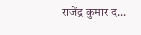राजेंद्र कुमार द...